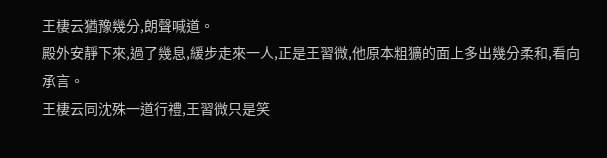王棲云猶豫幾分,朗聲喊道。
殿外安靜下來,過了幾息,緩步走來一人,正是王習微,他原本粗獷的面上多出幾分柔和,看向承言。
王棲云同沈殊一道行禮,王習微只是笑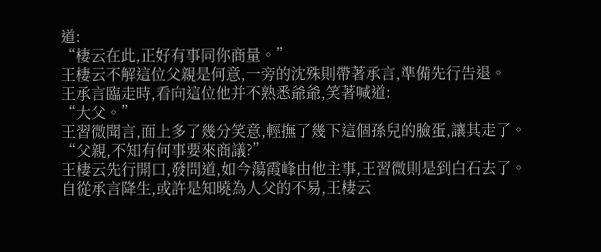道:
“棲云在此,正好有事同你商量。”
王棲云不解這位父親是何意,一旁的沈殊則帶著承言,準備先行告退。
王承言臨走時,看向這位他并不熟悉爺爺,笑著喊道:
“大父。”
王習微聞言,面上多了幾分笑意,輕撫了幾下這個孫兒的臉蛋,讓其走了。
“父親,不知有何事要來商議?”
王棲云先行開口,發問道,如今蕩霞峰由他主事,王習微則是到白石去了。
自從承言降生,或許是知曉為人父的不易,王棲云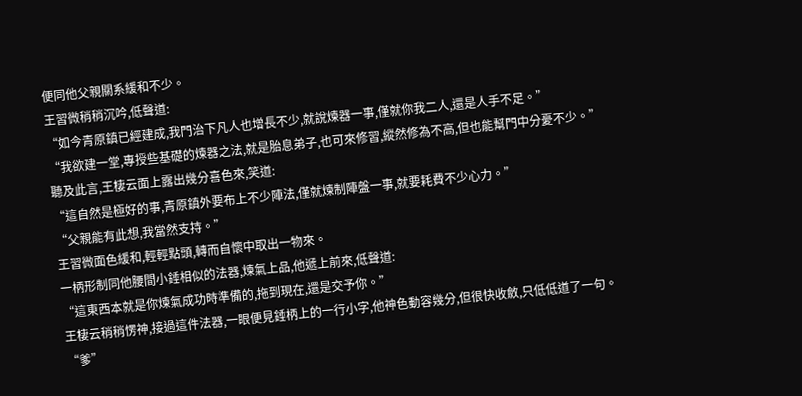便同他父親關系緩和不少。
王習微稍稍沉吟,低聲道:
“如今青原鎮已經建成,我門治下凡人也增長不少,就說煉器一事,僅就你我二人,還是人手不足。”
“我欲建一堂,專授些基礎的煉器之法,就是胎息弟子,也可來修習,縱然修為不高,但也能幫門中分憂不少。”
聽及此言,王棲云面上露出幾分喜色來,笑道:
“這自然是極好的事,青原鎮外要布上不少陣法,僅就煉制陣盤一事,就要耗費不少心力。”
“父親能有此想,我當然支持。”
王習微面色緩和,輕輕點頭,轉而自懷中取出一物來。
一柄形制同他腰間小錘相似的法器,煉氣上品,他遞上前來,低聲道:
“這東西本就是你煉氣成功時準備的,拖到現在,還是交予你。”
王棲云稍稍愣神,接過這件法器,一眼便見錘柄上的一行小字,他神色動容幾分,但很快收斂,只低低道了一句。
“爹”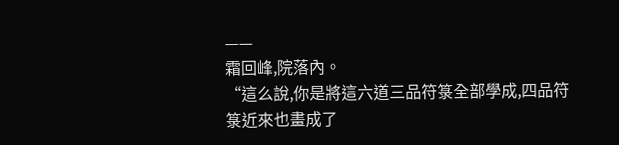——
霜回峰,院落內。
“這么說,你是將這六道三品符箓全部學成,四品符箓近來也畫成了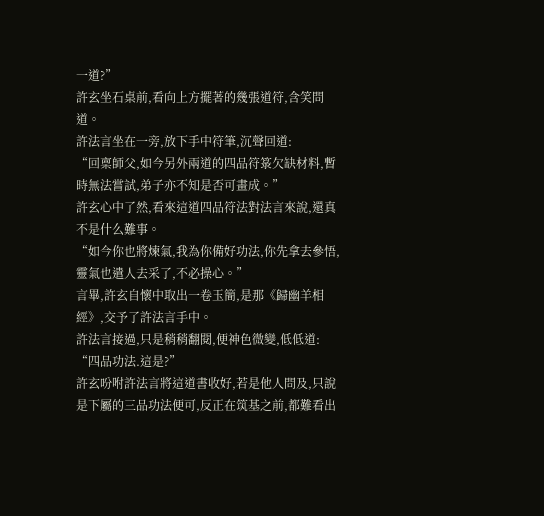一道?”
許玄坐石桌前,看向上方擺著的幾張道符,含笑問道。
許法言坐在一旁,放下手中符筆,沉聲回道:
“回稟師父,如今另外兩道的四品符箓欠缺材料,暫時無法嘗試,弟子亦不知是否可畫成。”
許玄心中了然,看來這道四品符法對法言來說,還真不是什么難事。
“如今你也將煉氣,我為你備好功法,你先拿去參悟,靈氣也遣人去采了,不必操心。”
言畢,許玄自懷中取出一卷玉簡,是那《歸幽羊相經》,交予了許法言手中。
許法言接過,只是稍稍翻閱,便神色微變,低低道:
“四品功法.這是?”
許玄吩咐許法言將這道書收好,若是他人問及,只說是下屬的三品功法便可,反正在筑基之前,都難看出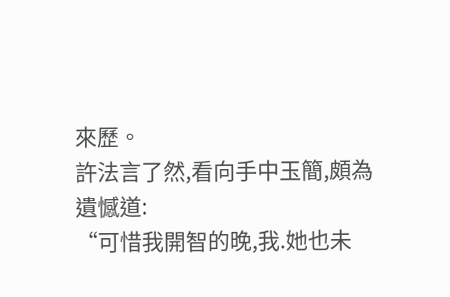來歷。
許法言了然,看向手中玉簡,頗為遺憾道:
“可惜我開智的晚,我.她也未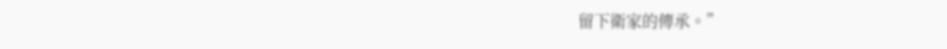留下衛家的傳承。”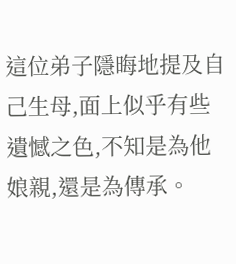這位弟子隱晦地提及自己生母,面上似乎有些遺憾之色,不知是為他娘親,還是為傳承。